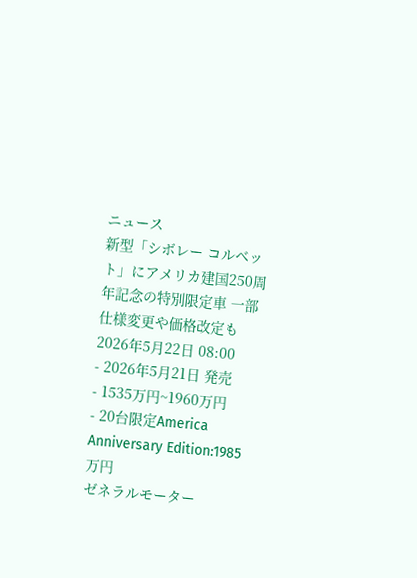ニュース
新型「シボレー コルベット」にアメリカ建国250周年記念の特別限定車 一部仕様変更や価格改定も
2026年5月22日 08:00
- 2026年5月21日 発売
- 1535万円~1960万円
- 20台限定America Anniversary Edition:1985万円
ゼネラルモーター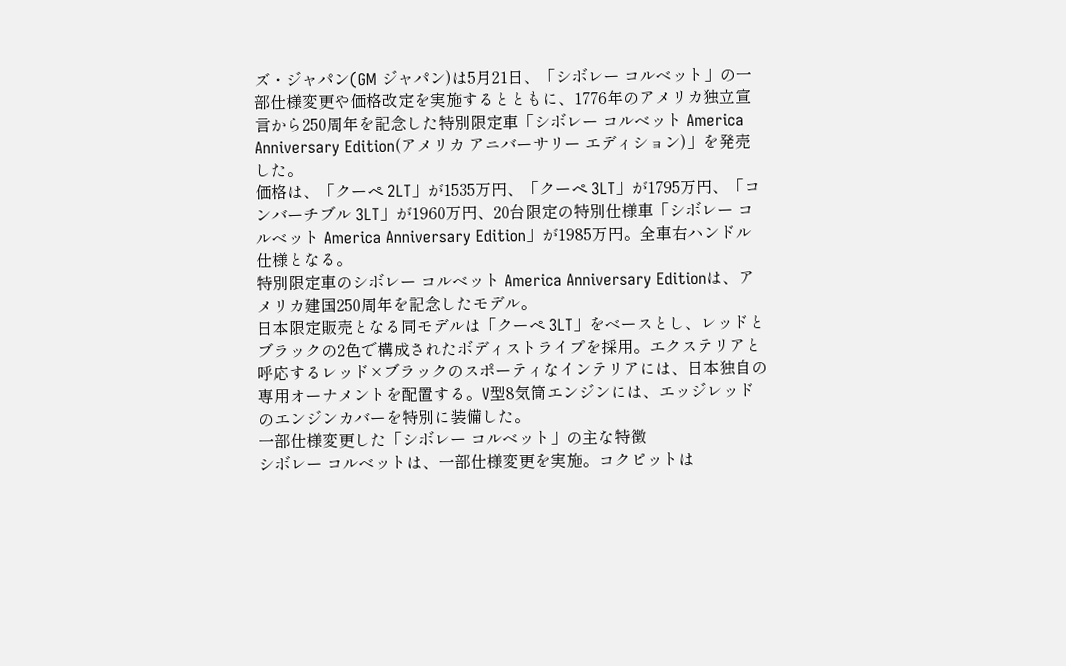ズ・ジャパン(GM ジャパン)は5月21日、「シボレー コルベット」の一部仕様変更や価格改定を実施するとともに、1776年のアメリカ独立宣言から250周年を記念した特別限定車「シボレー コルベット America Anniversary Edition(アメリカ アニバーサリー エディション)」を発売した。
価格は、「クーペ 2LT」が1535万円、「クーペ 3LT」が1795万円、「コンバーチブル 3LT」が1960万円、20台限定の特別仕様車「シボレー コルベット America Anniversary Edition」が1985万円。全車右ハンドル仕様となる。
特別限定車のシボレー コルベット America Anniversary Editionは、アメリカ建国250周年を記念したモデル。
日本限定販売となる同モデルは「クーペ 3LT」をベースとし、レッドとブラックの2色で構成されたボディストライプを採用。エクステリアと呼応するレッド×ブラックのスポーティなインテリアには、日本独自の専用オーナメントを配置する。V型8気筒エンジンには、エッジレッドのエンジンカバーを特別に装備した。
一部仕様変更した「シボレー コルベット」の主な特徴
シボレー コルベットは、一部仕様変更を実施。コクピットは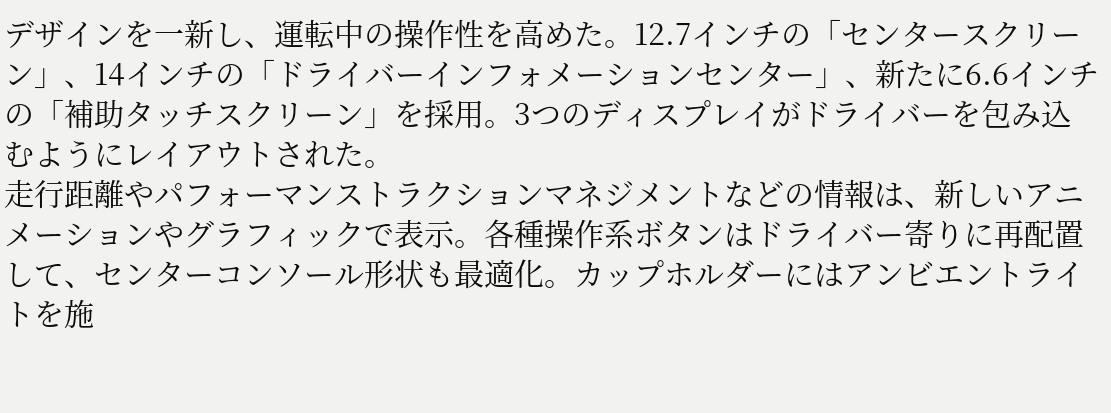デザインを一新し、運転中の操作性を高めた。12.7インチの「センタースクリーン」、14インチの「ドライバーインフォメーションセンター」、新たに6.6インチの「補助タッチスクリーン」を採用。3つのディスプレイがドライバーを包み込むようにレイアウトされた。
走行距離やパフォーマンストラクションマネジメントなどの情報は、新しいアニメーションやグラフィックで表示。各種操作系ボタンはドライバー寄りに再配置して、センターコンソール形状も最適化。カップホルダーにはアンビエントライトを施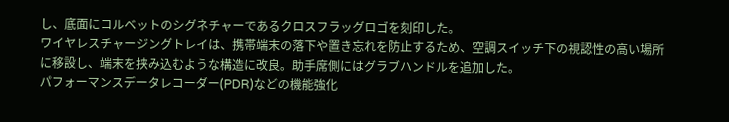し、底面にコルベットのシグネチャーであるクロスフラッグロゴを刻印した。
ワイヤレスチャージングトレイは、携帯端末の落下や置き忘れを防止するため、空調スイッチ下の視認性の高い場所に移設し、端末を挟み込むような構造に改良。助手席側にはグラブハンドルを追加した。
パフォーマンスデータレコーダー(PDR)などの機能強化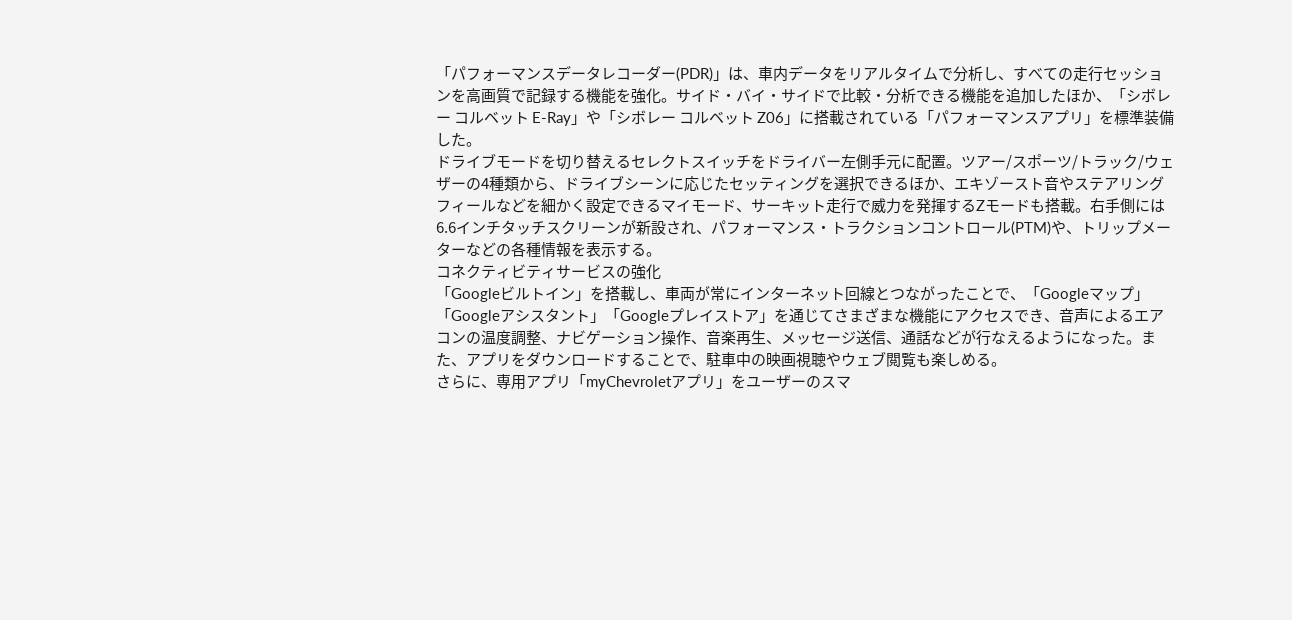「パフォーマンスデータレコーダー(PDR)」は、車内データをリアルタイムで分析し、すべての走行セッションを高画質で記録する機能を強化。サイド・バイ・サイドで比較・分析できる機能を追加したほか、「シボレー コルベット E-Ray」や「シボレー コルベット Z06」に搭載されている「パフォーマンスアプリ」を標準装備した。
ドライブモードを切り替えるセレクトスイッチをドライバー左側手元に配置。ツアー/スポーツ/トラック/ウェザーの4種類から、ドライブシーンに応じたセッティングを選択できるほか、エキゾースト音やステアリングフィールなどを細かく設定できるマイモード、サーキット走行で威力を発揮するZモードも搭載。右手側には6.6インチタッチスクリーンが新設され、パフォーマンス・トラクションコントロール(PTM)や、トリップメーターなどの各種情報を表示する。
コネクティビティサービスの強化
「Googleビルトイン」を搭載し、車両が常にインターネット回線とつながったことで、「Googleマップ」「Googleアシスタント」「Googleプレイストア」を通じてさまざまな機能にアクセスでき、音声によるエアコンの温度調整、ナビゲーション操作、音楽再生、メッセージ送信、通話などが行なえるようになった。また、アプリをダウンロードすることで、駐車中の映画視聴やウェブ閲覧も楽しめる。
さらに、専用アプリ「myChevroletアプリ」をユーザーのスマ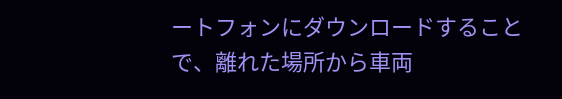ートフォンにダウンロードすることで、離れた場所から車両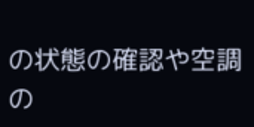の状態の確認や空調の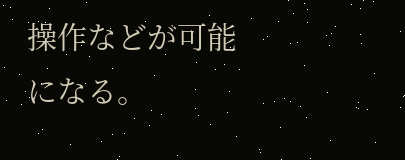操作などが可能になる。